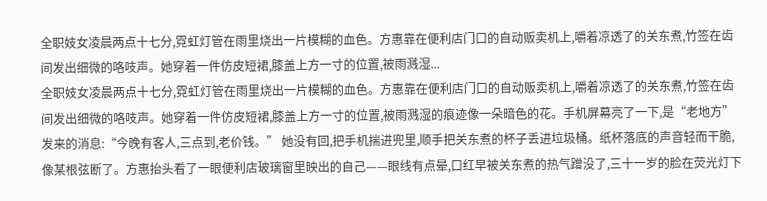全职妓女凌晨两点十七分,霓虹灯管在雨里烧出一片模糊的血色。方惠靠在便利店门口的自动贩卖机上,嚼着凉透了的关东煮,竹签在齿间发出细微的咯吱声。她穿着一件仿皮短裙,膝盖上方一寸的位置,被雨溅湿...
全职妓女凌晨两点十七分,霓虹灯管在雨里烧出一片模糊的血色。方惠靠在便利店门口的自动贩卖机上,嚼着凉透了的关东煮,竹签在齿间发出细微的咯吱声。她穿着一件仿皮短裙,膝盖上方一寸的位置,被雨溅湿的痕迹像一朵暗色的花。手机屏幕亮了一下,是“老地方”发来的消息:“今晚有客人,三点到,老价钱。” 她没有回,把手机揣进兜里,顺手把关东煮的杯子丢进垃圾桶。纸杯落底的声音轻而干脆,像某根弦断了。方惠抬头看了一眼便利店玻璃窗里映出的自己——眼线有点晕,口红早被关东煮的热气蹭没了,三十一岁的脸在荧光灯下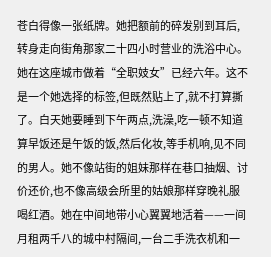苍白得像一张纸牌。她把额前的碎发别到耳后,转身走向街角那家二十四小时营业的洗浴中心。 她在这座城市做着“全职妓女”已经六年。这不是一个她选择的标签,但既然贴上了,就不打算撕了。白天她要睡到下午两点,洗澡,吃一顿不知道算早饭还是午饭的饭,然后化妆,等手机响,见不同的男人。她不像站街的姐妹那样在巷口抽烟、讨价还价,也不像高级会所里的姑娘那样穿晚礼服喝红酒。她在中间地带小心翼翼地活着——一间月租两千八的城中村隔间,一台二手洗衣机和一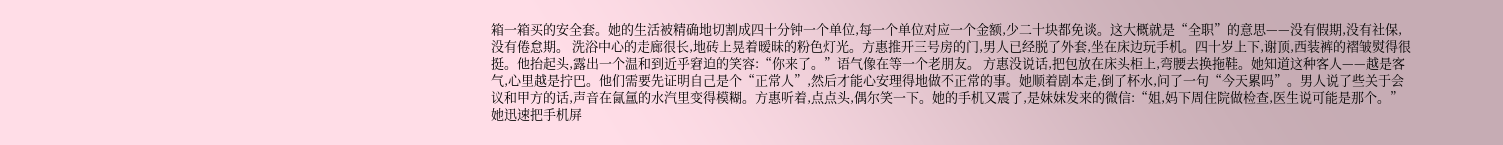箱一箱买的安全套。她的生活被精确地切割成四十分钟一个单位,每一个单位对应一个金额,少二十块都免谈。这大概就是“全职”的意思——没有假期,没有社保,没有倦怠期。 洗浴中心的走廊很长,地砖上晃着暧昧的粉色灯光。方惠推开三号房的门,男人已经脱了外套,坐在床边玩手机。四十岁上下,谢顶,西装裤的褶皱熨得很挺。他抬起头,露出一个温和到近乎窘迫的笑容:“你来了。”语气像在等一个老朋友。 方惠没说话,把包放在床头柜上,弯腰去换拖鞋。她知道这种客人——越是客气,心里越是拧巴。他们需要先证明自己是个“正常人”,然后才能心安理得地做不正常的事。她顺着剧本走,倒了杯水,问了一句“今天累吗”。男人说了些关于会议和甲方的话,声音在氤氲的水汽里变得模糊。方惠听着,点点头,偶尔笑一下。她的手机又震了,是妹妹发来的微信:“姐,妈下周住院做检查,医生说可能是那个。”她迅速把手机屏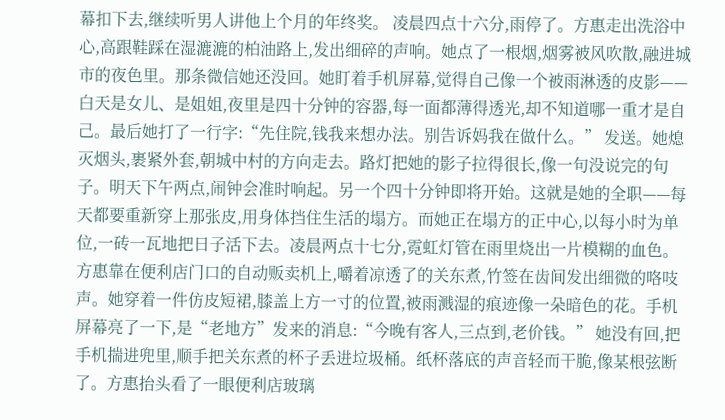幕扣下去,继续听男人讲他上个月的年终奖。 凌晨四点十六分,雨停了。方惠走出洗浴中心,高跟鞋踩在湿漉漉的柏油路上,发出细碎的声响。她点了一根烟,烟雾被风吹散,融进城市的夜色里。那条微信她还没回。她盯着手机屏幕,觉得自己像一个被雨淋透的皮影——白天是女儿、是姐姐,夜里是四十分钟的容器,每一面都薄得透光,却不知道哪一重才是自己。最后她打了一行字:“先住院,钱我来想办法。别告诉妈我在做什么。” 发送。她熄灭烟头,裹紧外套,朝城中村的方向走去。路灯把她的影子拉得很长,像一句没说完的句子。明天下午两点,闹钟会准时响起。另一个四十分钟即将开始。这就是她的全职——每天都要重新穿上那张皮,用身体挡住生活的塌方。而她正在塌方的正中心,以每小时为单位,一砖一瓦地把日子活下去。凌晨两点十七分,霓虹灯管在雨里烧出一片模糊的血色。方惠靠在便利店门口的自动贩卖机上,嚼着凉透了的关东煮,竹签在齿间发出细微的咯吱声。她穿着一件仿皮短裙,膝盖上方一寸的位置,被雨溅湿的痕迹像一朵暗色的花。手机屏幕亮了一下,是“老地方”发来的消息:“今晚有客人,三点到,老价钱。” 她没有回,把手机揣进兜里,顺手把关东煮的杯子丢进垃圾桶。纸杯落底的声音轻而干脆,像某根弦断了。方惠抬头看了一眼便利店玻璃